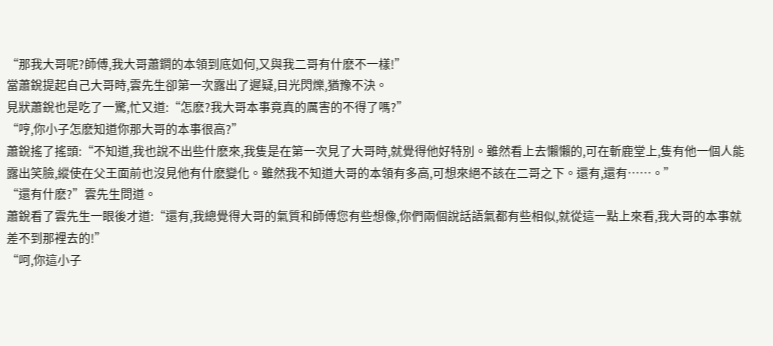“那我大哥呢?師傅,我大哥蕭鐧的本領到底如何,又與我二哥有什麽不一樣!”
當蕭銳提起自己大哥時,雲先生卻第一次露出了遲疑,目光閃爍,猶豫不決。
見狀蕭銳也是吃了一驚,忙又道:“怎麽?我大哥本事竟真的厲害的不得了嗎?”
“哼,你小子怎麽知道你那大哥的本事很高?”
蕭銳搖了搖頭:“不知道,我也說不出些什麽來,我隻是在第一次見了大哥時,就覺得他好特別。雖然看上去懶懶的,可在斬鹿堂上,隻有他一個人能露出笑臉,縱使在父王面前也沒見他有什麽變化。雖然我不知道大哥的本領有多高,可想來絕不該在二哥之下。還有,還有……。”
“還有什麽?”雲先生問道。
蕭銳看了雲先生一眼後才道:“還有,我總覺得大哥的氣質和師傅您有些想像,你們兩個說話語氣都有些相似,就從這一點上來看,我大哥的本事就差不到那裡去的!”
“呵,你這小子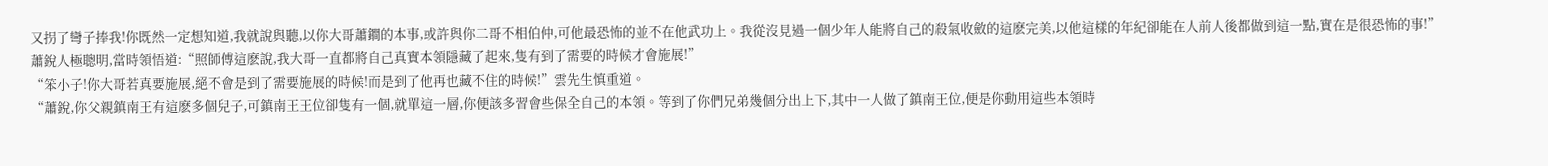又拐了彎子捧我!你既然一定想知道,我就說與聽,以你大哥蕭鐧的本事,或許與你二哥不相伯仲,可他最恐怖的並不在他武功上。我從沒見過一個少年人能將自己的殺氣收斂的這麽完美,以他這樣的年紀卻能在人前人後都做到這一點,實在是很恐怖的事!”
蕭銳人極聰明,當時領悟道:“照師傅這麽說,我大哥一直都將自己真實本領隱藏了起來,隻有到了需要的時候才會施展!”
“笨小子!你大哥若真要施展,絕不會是到了需要施展的時候!而是到了他再也藏不住的時候!”雲先生慎重道。
“蕭銳,你父親鎮南王有這麽多個兒子,可鎮南王王位卻隻有一個,就單這一層,你便該多習會些保全自己的本領。等到了你們兄弟幾個分出上下,其中一人做了鎮南王位,便是你動用這些本領時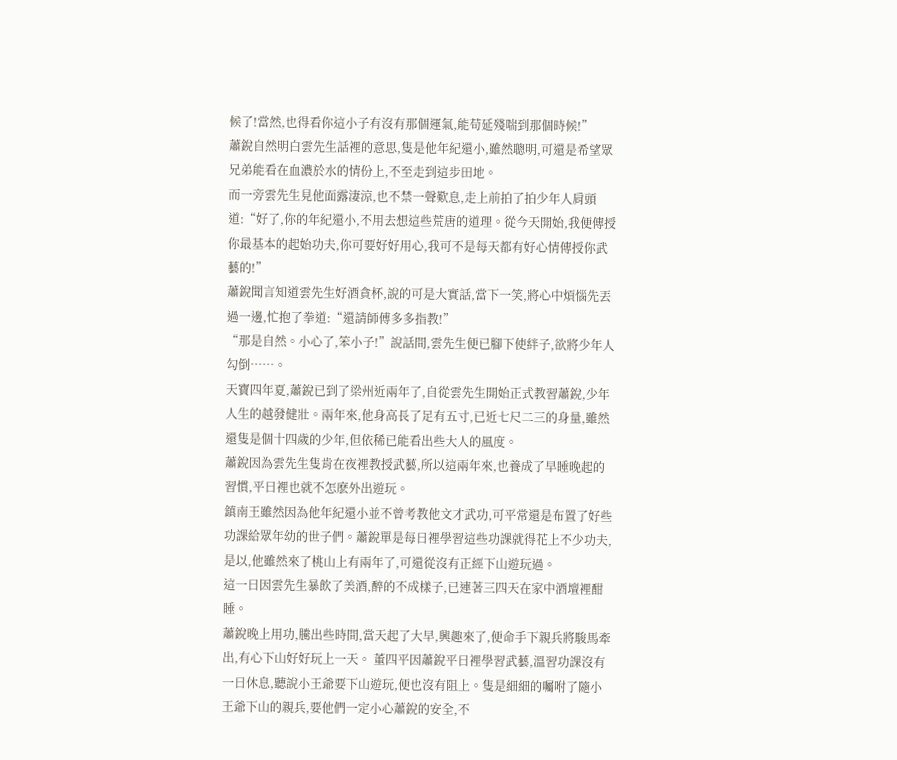候了!當然,也得看你這小子有沒有那個運氣,能苟延殘喘到那個時候!”
蕭銳自然明白雲先生話裡的意思,隻是他年紀還小,雖然聰明,可還是希望眾兄弟能看在血濃於水的情份上,不至走到這步田地。
而一旁雲先生見他面露淒涼,也不禁一聲歎息,走上前拍了拍少年人肩頭道:“好了,你的年紀還小,不用去想這些荒唐的道理。從今天開始,我便傳授你最基本的起始功夫,你可要好好用心,我可不是每天都有好心情傳授你武藝的!”
蕭銳聞言知道雲先生好酒貪杯,說的可是大實話,當下一笑,將心中煩惱先丟過一邊,忙抱了拳道:“還請師傅多多指教!”
“那是自然。小心了,笨小子!”說話間,雲先生便已腳下使絆子,欲將少年人勾倒……。
天寶四年夏,蕭銳已到了梁州近兩年了,自從雲先生開始正式教習蕭銳,少年人生的越發健壯。兩年來,他身高長了足有五寸,已近七尺二三的身量,雖然還隻是個十四歲的少年,但依稀已能看出些大人的風度。
蕭銳因為雲先生隻肯在夜裡教授武藝,所以這兩年來,也養成了早睡晚起的習慣,平日裡也就不怎麽外出遊玩。
鎮南王雖然因為他年紀還小並不曾考教他文才武功,可平常還是布置了好些功課給眾年幼的世子們。蕭銳單是每日裡學習這些功課就得花上不少功夫,是以,他雖然來了桃山上有兩年了,可還從沒有正經下山遊玩過。
這一日因雲先生暴飲了美酒,醉的不成樣子,已連著三四天在家中酒壇裡酣睡。
蕭銳晚上用功,騰出些時間,當天起了大早,興趣來了,便命手下親兵將駿馬牽出,有心下山好好玩上一天。 董四平因蕭銳平日裡學習武藝,溫習功課沒有一日休息,聽說小王爺要下山遊玩,便也沒有阻上。隻是細細的囑咐了隨小王爺下山的親兵,要他們一定小心蕭銳的安全,不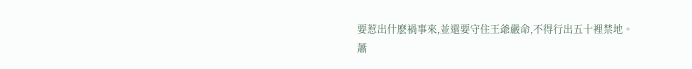要惹出什麽禍事來,並還要守住王爺嚴命,不得行出五十裡禁地。
蕭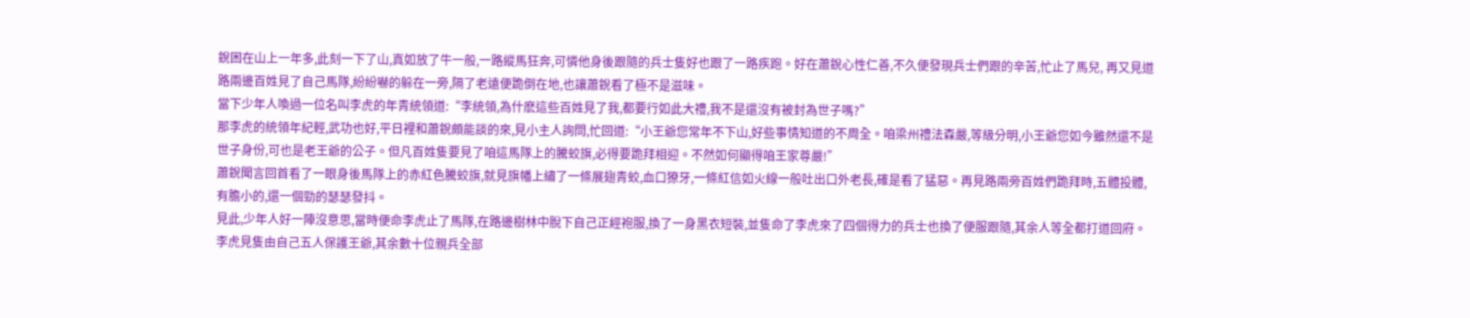銳困在山上一年多,此刻一下了山,真如放了牛一般,一路縱馬狂奔,可憐他身後跟隨的兵士隻好也跟了一路疾跑。好在蕭銳心性仁善,不久便發現兵士們跟的辛苦,忙止了馬兒, 再又見道路兩邊百姓見了自己馬隊,紛紛嚇的躲在一旁,隔了老遠便跪倒在地,也讓蕭銳看了極不是滋味。
當下少年人喚過一位名叫李虎的年青統領道:“李統領,為什麽這些百姓見了我,都要行如此大禮,我不是還沒有被封為世子嗎?”
那李虎的統領年紀輕,武功也好,平日裡和蕭銳頗能談的來,見小主人詢問,忙回道:“小王爺您常年不下山,好些事情知道的不周全。咱梁州禮法森嚴,等級分明,小王爺您如今雖然還不是世子身份,可也是老王爺的公子。但凡百姓隻要見了咱這馬隊上的騰蛟旗,必得要跪拜相迎。不然如何顯得咱王家尊嚴!”
蕭銳聞言回首看了一眼身後馬隊上的赤紅色騰蛟旗,就見旗幡上繡了一條展翅青蛟,血口獠牙,一條紅信如火線一般吐出口外老長,確是看了猛惡。再見路兩旁百姓們跪拜時,五體投體,有膽小的,還一個勁的瑟瑟發抖。
見此,少年人好一陣沒意思,當時便命李虎止了馬隊,在路邊樹林中脫下自己正經袍服,換了一身黑衣短裝,並隻命了李虎來了四個得力的兵士也換了便服跟隨,其余人等全都打道回府。
李虎見隻由自己五人保護王爺,其余數十位親兵全部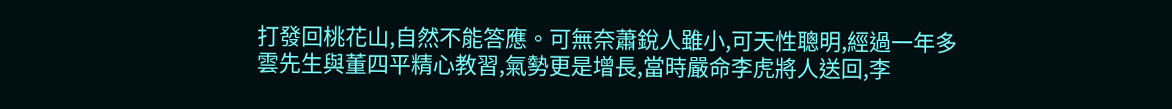打發回桃花山,自然不能答應。可無奈蕭銳人雖小,可天性聰明,經過一年多雲先生與董四平精心教習,氣勢更是增長,當時嚴命李虎將人送回,李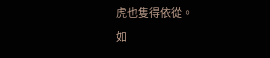虎也隻得依從。
如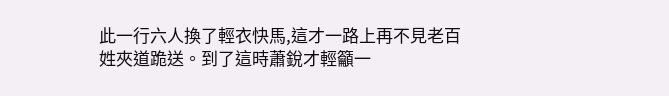此一行六人換了輕衣快馬,這才一路上再不見老百姓夾道跪送。到了這時蕭銳才輕籲一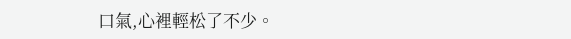口氣,心裡輕松了不少。